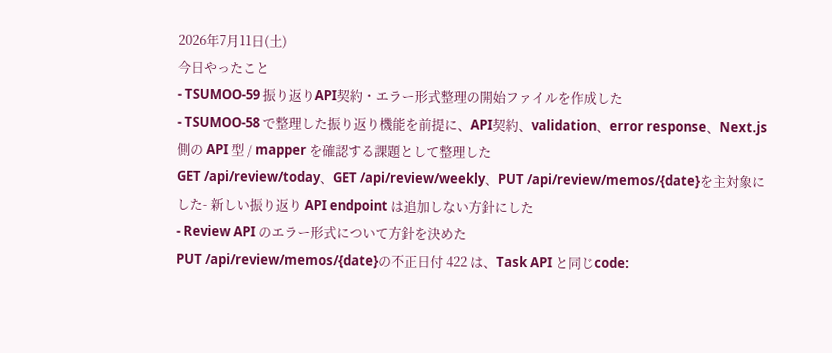2026年7月11日(土)
今日やったこと
- TSUMOO-59 振り返りAPI契約・エラー形式整理の開始ファイルを作成した
- TSUMOO-58 で整理した振り返り機能を前提に、API契約、validation、error response、Next.js 側の API 型 / mapper を確認する課題として整理した
GET /api/review/today、GET /api/review/weekly、PUT /api/review/memos/{date}を主対象にした- 新しい振り返り API endpoint は追加しない方針にした
- Review API のエラー形式について方針を決めた
PUT /api/review/memos/{date}の不正日付 422 は、Task API と同じcode: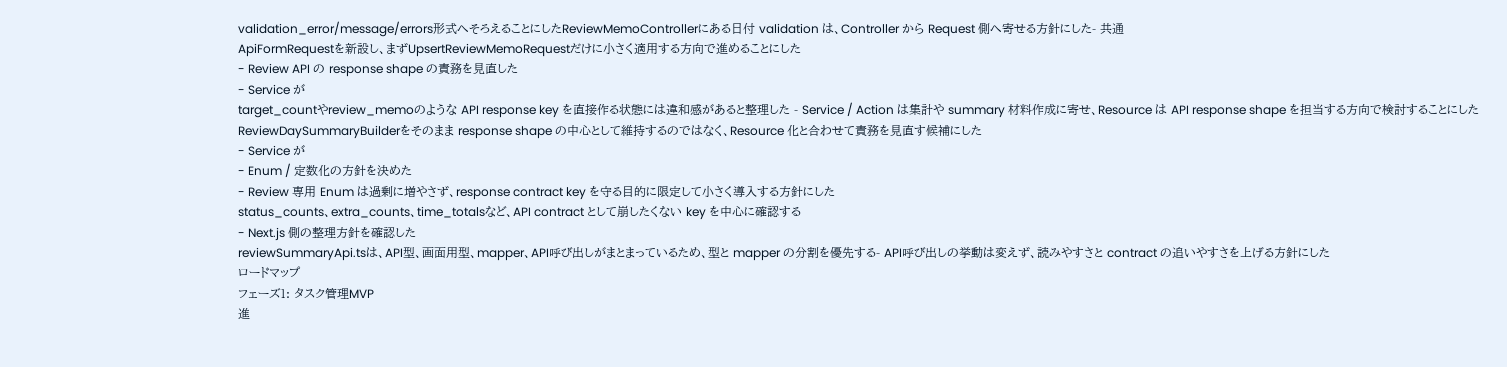validation_error/message/errors形式へそろえることにしたReviewMemoControllerにある日付 validation は、Controller から Request 側へ寄せる方針にした- 共通
ApiFormRequestを新設し、まずUpsertReviewMemoRequestだけに小さく適用する方向で進めることにした
- Review API の response shape の責務を見直した
- Service が
target_countやreview_memoのような API response key を直接作る状態には違和感があると整理した - Service / Action は集計や summary 材料作成に寄せ、Resource は API response shape を担当する方向で検討することにした
ReviewDaySummaryBuilderをそのまま response shape の中心として維持するのではなく、Resource 化と合わせて責務を見直す候補にした
- Service が
- Enum / 定数化の方針を決めた
- Review 専用 Enum は過剰に増やさず、response contract key を守る目的に限定して小さく導入する方針にした
status_counts、extra_counts、time_totalsなど、API contract として崩したくない key を中心に確認する
- Next.js 側の整理方針を確認した
reviewSummaryApi.tsは、API型、画面用型、mapper、API呼び出しがまとまっているため、型と mapper の分割を優先する- API呼び出しの挙動は変えず、読みやすさと contract の追いやすさを上げる方針にした
ロードマップ
フェーズ1: タスク管理MVP
進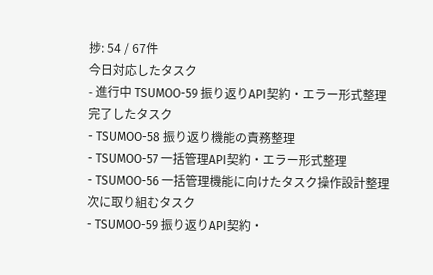捗: 54 / 67件
今日対応したタスク
- 進行中 TSUMOO-59 振り返りAPI契約・エラー形式整理
完了したタスク
- TSUMOO-58 振り返り機能の責務整理
- TSUMOO-57 一括管理API契約・エラー形式整理
- TSUMOO-56 一括管理機能に向けたタスク操作設計整理
次に取り組むタスク
- TSUMOO-59 振り返りAPI契約・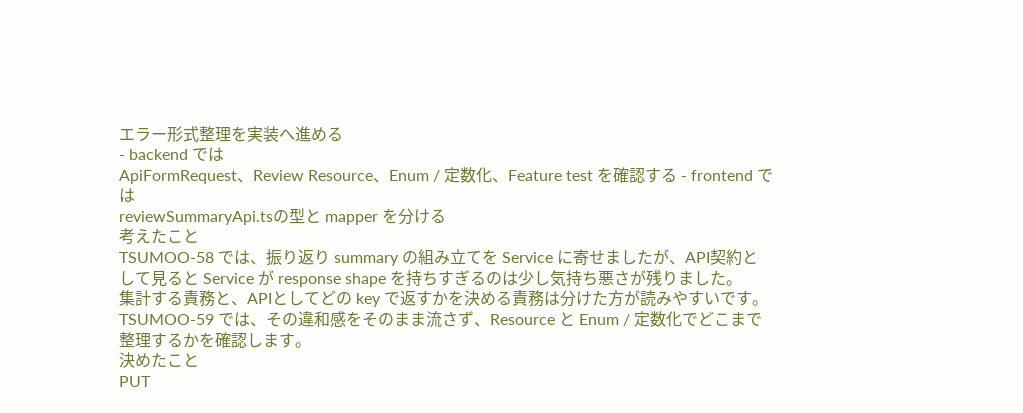エラー形式整理を実装へ進める
- backend では
ApiFormRequest、Review Resource、Enum / 定数化、Feature test を確認する - frontend では
reviewSummaryApi.tsの型と mapper を分ける
考えたこと
TSUMOO-58 では、振り返り summary の組み立てを Service に寄せましたが、API契約として見ると Service が response shape を持ちすぎるのは少し気持ち悪さが残りました。
集計する責務と、APIとしてどの key で返すかを決める責務は分けた方が読みやすいです。TSUMOO-59 では、その違和感をそのまま流さず、Resource と Enum / 定数化でどこまで整理するかを確認します。
決めたこと
PUT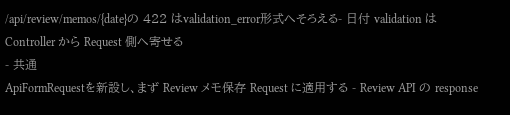/api/review/memos/{date}の 422 はvalidation_error形式へそろえる- 日付 validation は Controller から Request 側へ寄せる
- 共通
ApiFormRequestを新設し、まず Review メモ保存 Request に適用する - Review API の response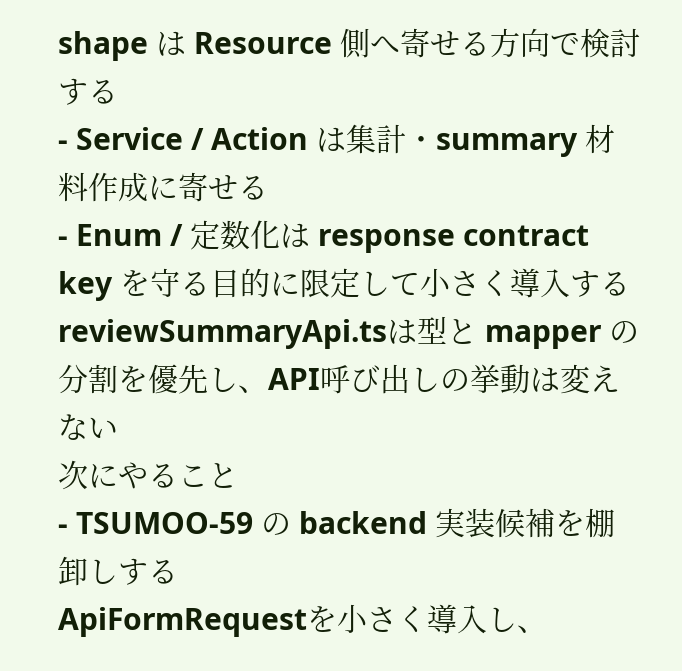shape は Resource 側へ寄せる方向で検討する
- Service / Action は集計・summary 材料作成に寄せる
- Enum / 定数化は response contract key を守る目的に限定して小さく導入する
reviewSummaryApi.tsは型と mapper の分割を優先し、API呼び出しの挙動は変えない
次にやること
- TSUMOO-59 の backend 実装候補を棚卸しする
ApiFormRequestを小さく導入し、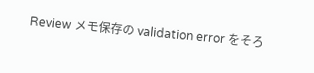Review メモ保存の validation error をそろ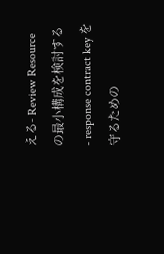える- Review Resource の最小構成を検討する
- response contract key を守るための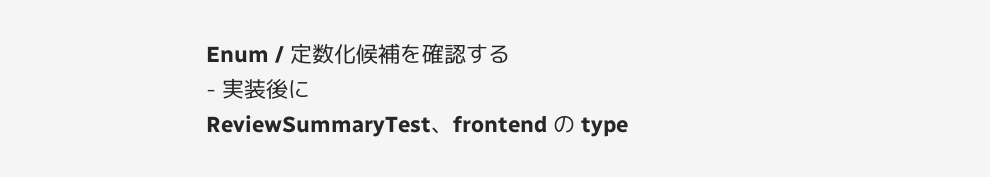Enum / 定数化候補を確認する
- 実装後に
ReviewSummaryTest、frontend の type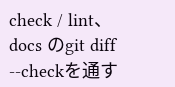check / lint、docs のgit diff --checkを通す